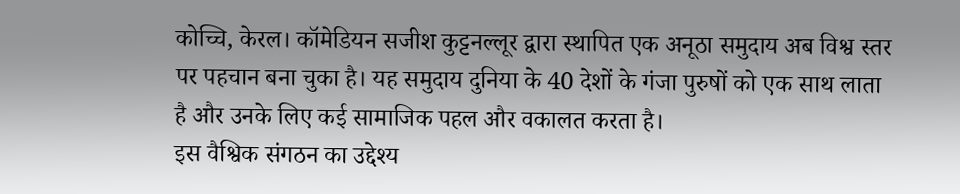कोच्चि, केरल। कॉमेडियन सजीश कुट्टनल्लूर द्वारा स्थापित एक अनूठा समुदाय अब विश्व स्तर पर पहचान बना चुका है। यह समुदाय दुनिया के 40 देशों के गंजा पुरुषों को एक साथ लाता है और उनके लिए कई सामाजिक पहल और वकालत करता है।
इस वैश्विक संगठन का उद्देश्य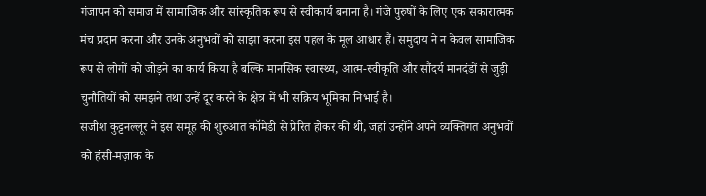गंजापन को समाज में सामाजिक और सांस्कृतिक रूप से स्वीकार्य बनाना है। गंजे पुरुषों के लिए एक सकारात्मक मंच प्रदान करना और उनके अनुभवों को साझा करना इस पहल के मूल आधार हैं। समुदाय ने न केवल सामाजिक रूप से लोगों को जोड़ने का कार्य किया है बल्कि मानसिक स्वास्थ्य, आत्म-स्वीकृति और सौंदर्य मानदंडों से जुड़ी चुनौतियों को समझने तथा उन्हें दूर करने के क्षेत्र में भी सक्रिय भूमिका निभाई है।
सजीश कुट्टनल्लूर ने इस समूह की शुरुआत कॉमेडी से प्रेरित होकर की थी, जहां उन्होंने अपने व्यक्तिगत अनुभवों को हंसी-मज़ाक के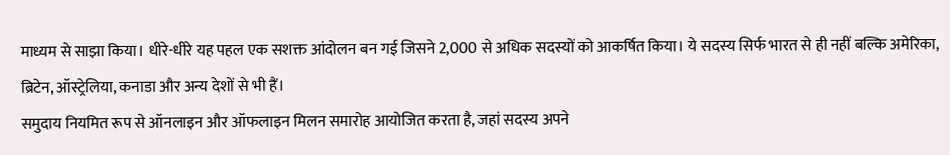माध्यम से साझा किया। धीरे-धीरे यह पहल एक सशक्त आंदोलन बन गई जिसने 2,000 से अधिक सदस्यों को आकर्षित किया। ये सदस्य सिर्फ भारत से ही नहीं बल्कि अमेरिका, ब्रिटेन, ऑस्ट्रेलिया, कनाडा और अन्य देशों से भी हैं।
समुदाय नियमित रूप से ऑनलाइन और ऑफलाइन मिलन समारोह आयोजित करता है, जहां सदस्य अपने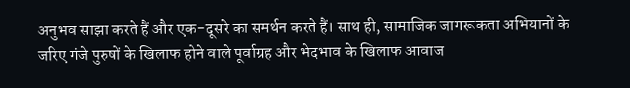अनुभव साझा करते हैं और एक-दूसरे का समर्थन करते हैं। साथ ही, सामाजिक जागरूकता अभियानों के जरिए गंजे पुरुषों के खिलाफ होने वाले पूर्वाग्रह और भेदभाव के खिलाफ आवाज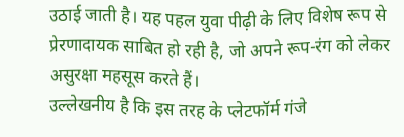उठाई जाती है। यह पहल युवा पीढ़ी के लिए विशेष रूप से प्रेरणादायक साबित हो रही है, जो अपने रूप-रंग को लेकर असुरक्षा महसूस करते हैं।
उल्लेखनीय है कि इस तरह के प्लेटफॉर्म गंजे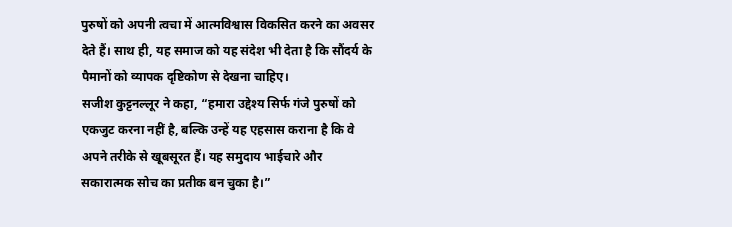पुरुषों को अपनी त्वचा में आत्मविश्वास विकसित करने का अवसर देते हैं। साथ ही, यह समाज को यह संदेश भी देता है कि सौंदर्य के पैमानों को व्यापक दृष्टिकोण से देखना चाहिए।
सजीश कुट्टनल्लूर ने कहा, “हमारा उद्देश्य सिर्फ गंजे पुरुषों को एकजुट करना नहीं है, बल्कि उन्हें यह एहसास कराना है कि वे अपने तरीके से खूबसूरत हैं। यह समुदाय भाईचारे और सकारात्मक सोच का प्रतीक बन चुका है।”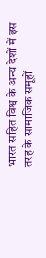भारत सहित विश्व के अन्य देशों में इस तरह के सामाजिक समूहों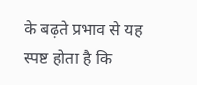के बढ़ते प्रभाव से यह स्पष्ट होता है कि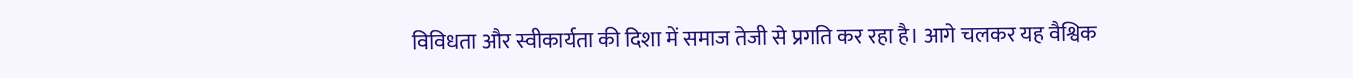विविधता और स्वीकार्यता की दिशा में समाज तेजी से प्रगति कर रहा है। आगे चलकर यह वैश्विक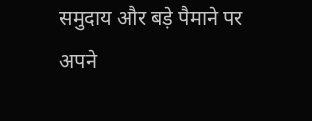समुदाय और बड़े पैमाने पर अपने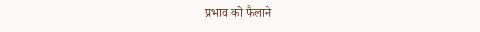प्रभाव को फैलाने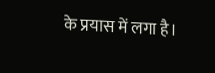के प्रयास में लगा है।